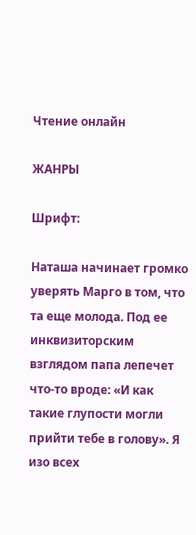Чтение онлайн

ЖАНРЫ

Шрифт:

Наташа начинает громко уверять Марго в том, что та еще молода. Под ее инквизиторским взглядом папа лепечет что-то вроде: «И как такие глупости могли прийти тебе в голову». Я изо всех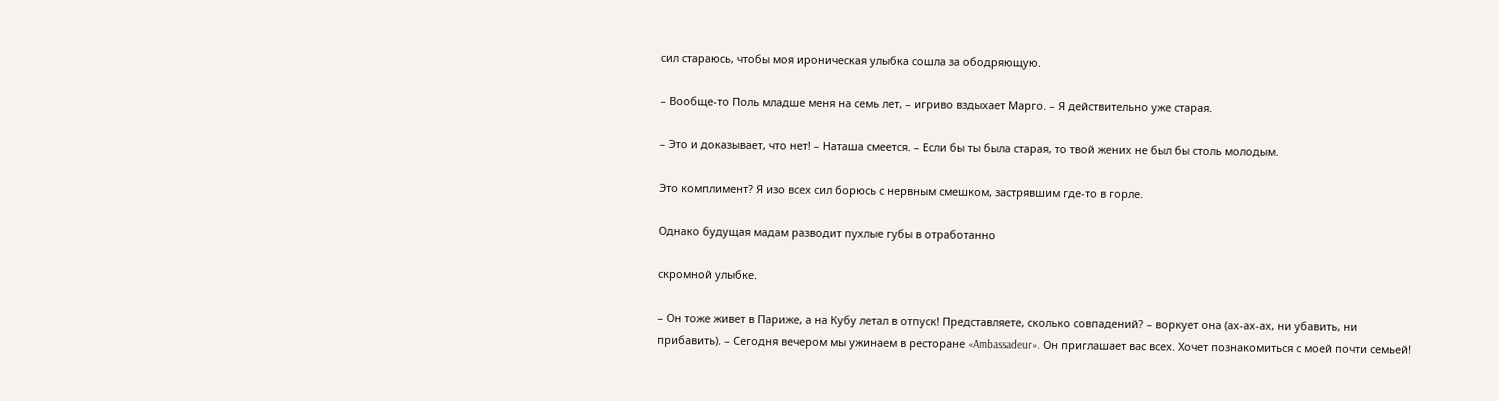сил стараюсь, чтобы моя ироническая улыбка сошла за ободряющую.

– Вообще-то Поль младше меня на семь лет, – игриво вздыхает Марго. – Я действительно уже старая.

– Это и доказывает, что нет! – Наташа смеется. – Если бы ты была старая, то твой жених не был бы столь молодым.

Это комплимент? Я изо всех сил борюсь с нервным смешком, застрявшим где-то в горле.

Однако будущая мадам разводит пухлые губы в отработанно

скромной улыбке.

– Он тоже живет в Париже, а на Кубу летал в отпуск! Представляете, сколько совпадений? – воркует она (ах-ах-ах, ни убавить, ни прибавить). – Сегодня вечером мы ужинаем в ресторане «Ambassadeur». Он приглашает вас всех. Хочет познакомиться с моей почти семьей!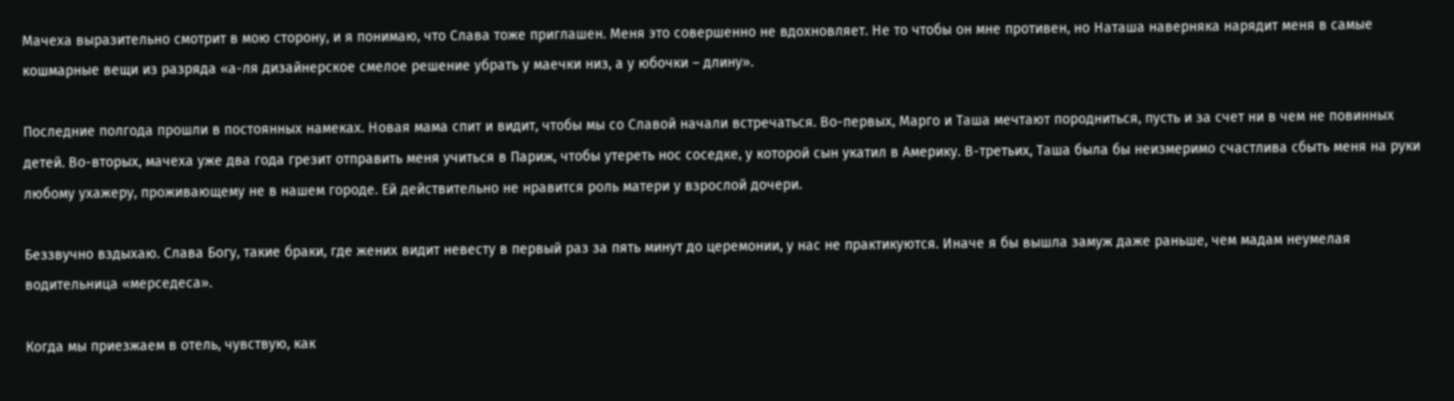Мачеха выразительно смотрит в мою сторону, и я понимаю, что Слава тоже приглашен. Меня это совершенно не вдохновляет. Не то чтобы он мне противен, но Наташа наверняка нарядит меня в самые кошмарные вещи из разряда «а-ля дизайнерское смелое решение убрать у маечки низ, а у юбочки – длину».

Последние полгода прошли в постоянных намеках. Новая мама спит и видит, чтобы мы со Славой начали встречаться. Во-первых, Марго и Таша мечтают породниться, пусть и за счет ни в чем не повинных детей. Во-вторых, мачеха уже два года грезит отправить меня учиться в Париж, чтобы утереть нос соседке, у которой сын укатил в Америку. В-третьих, Таша была бы неизмеримо счастлива сбыть меня на руки любому ухажеру, проживающему не в нашем городе. Ей действительно не нравится роль матери у взрослой дочери.

Беззвучно вздыхаю. Слава Богу, такие браки, где жених видит невесту в первый раз за пять минут до церемонии, у нас не практикуются. Иначе я бы вышла замуж даже раньше, чем мадам неумелая водительница «мерседеса».

Когда мы приезжаем в отель, чувствую, как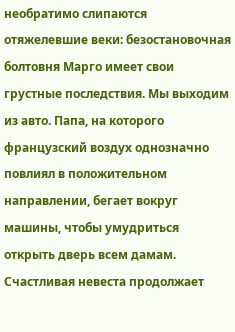необратимо слипаются отяжелевшие веки: безостановочная болтовня Марго имеет свои грустные последствия. Мы выходим из авто. Папа, на которого французский воздух однозначно повлиял в положительном направлении, бегает вокруг машины, чтобы умудриться открыть дверь всем дамам. Счастливая невеста продолжает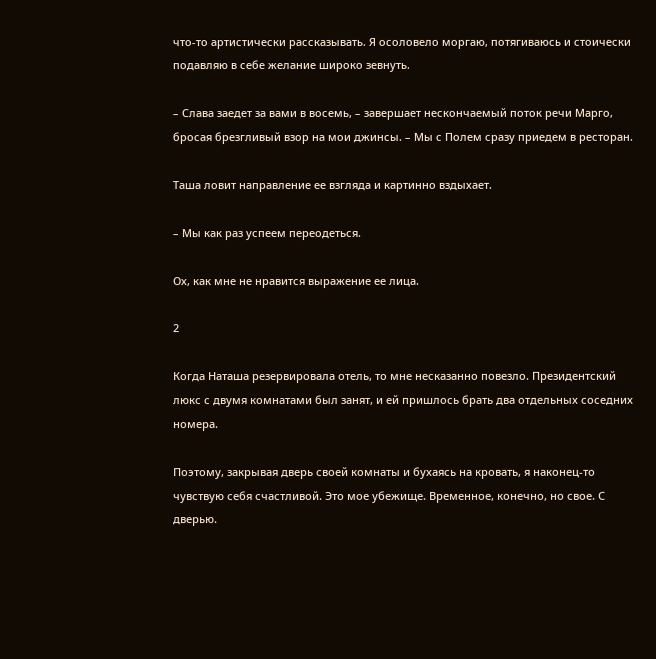что-то артистически рассказывать. Я осоловело моргаю, потягиваюсь и стоически подавляю в себе желание широко зевнуть.

– Слава заедет за вами в восемь, – завершает нескончаемый поток речи Марго, бросая брезгливый взор на мои джинсы. – Мы с Полем сразу приедем в ресторан.

Таша ловит направление ее взгляда и картинно вздыхает.

– Мы как раз успеем переодеться.

Ох, как мне не нравится выражение ее лица.

2

Когда Наташа резервировала отель, то мне несказанно повезло. Президентский люкс с двумя комнатами был занят, и ей пришлось брать два отдельных соседних номера.

Поэтому, закрывая дверь своей комнаты и бухаясь на кровать, я наконец-то чувствую себя счастливой. Это мое убежище. Временное, конечно, но свое. С дверью.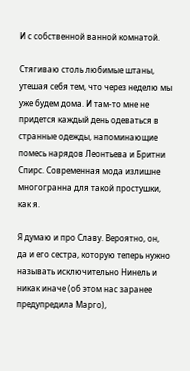И с собственной ванной комнатой.

Стягиваю столь любимые штаны, утешая себя тем, что через неделю мы уже будем дома. И там-то мне не придется каждый день одеваться в странные одежды, напоминающие помесь нарядов Леонтьева и Бритни Спирс. Современная мода излишне многогранна для такой простушки, как я.

Я думаю и про Славу. Вероятно, он, да и его сестра, которую теперь нужно называть исключительно Нинель и никак иначе (об этом нас заранее предупредила Марго),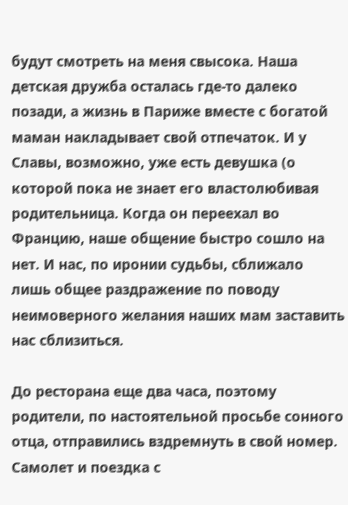будут смотреть на меня свысока. Наша детская дружба осталась где-то далеко позади, а жизнь в Париже вместе с богатой маман накладывает свой отпечаток. И у Славы, возможно, уже есть девушка (о которой пока не знает его властолюбивая родительница. Когда он переехал во Францию, наше общение быстро сошло на нет. И нас, по иронии судьбы, сближало лишь общее раздражение по поводу неимоверного желания наших мам заставить нас сблизиться.

До ресторана еще два часа, поэтому родители, по настоятельной просьбе сонного отца, отправились вздремнуть в свой номер. Самолет и поездка с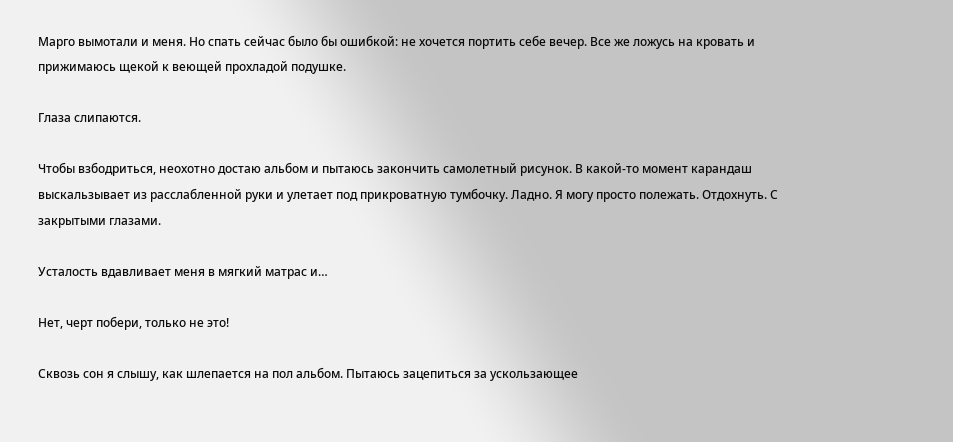Марго вымотали и меня. Но спать сейчас было бы ошибкой: не хочется портить себе вечер. Все же ложусь на кровать и прижимаюсь щекой к веющей прохладой подушке.

Глаза слипаются.

Чтобы взбодриться, неохотно достаю альбом и пытаюсь закончить самолетный рисунок. В какой-то момент карандаш выскальзывает из расслабленной руки и улетает под прикроватную тумбочку. Ладно. Я могу просто полежать. Отдохнуть. С закрытыми глазами.

Усталость вдавливает меня в мягкий матрас и…

Нет, черт побери, только не это!

Сквозь сон я слышу, как шлепается на пол альбом. Пытаюсь зацепиться за ускользающее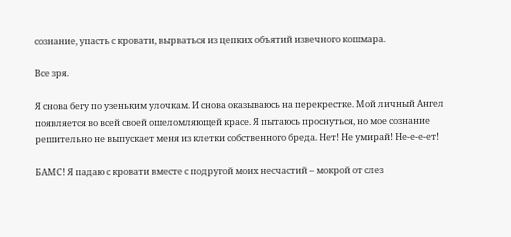сознание, упасть с кровати, вырваться из цепких объятий извечного кошмара.

Все зря.

Я снова бегу по узеньким улочкам. И снова оказываюсь на перекрестке. Мой личный Ангел появляется во всей своей ошеломляющей красе. Я пытаюсь проснуться, но мое сознание решительно не выпускает меня из клетки собственного бреда. Нет! Не умирай! Не-е-е-ет!

БАМС! Я падаю с кровати вместе с подругой моих несчастий – мокрой от слез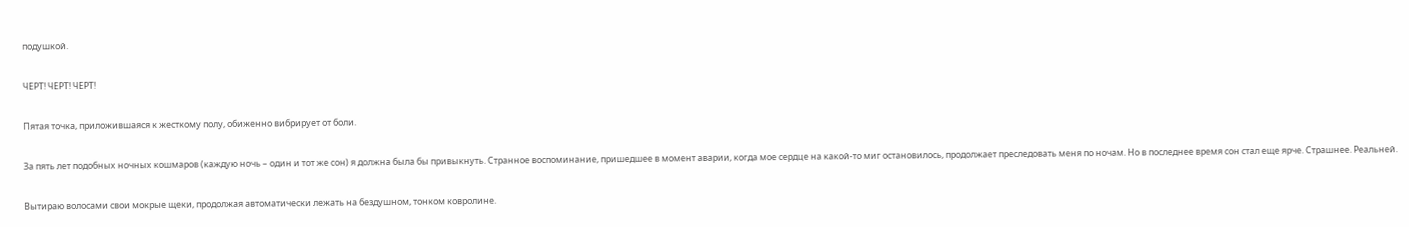подушкой.

ЧЕРТ! ЧЕРТ! ЧЕРТ!

Пятая точка, приложившаяся к жесткому полу, обиженно вибрирует от боли.

За пять лет подобных ночных кошмаров (каждую ночь – один и тот же сон) я должна была бы привыкнуть. Странное воспоминание, пришедшее в момент аварии, когда мое сердце на какой-то миг остановилось, продолжает преследовать меня по ночам. Но в последнее время сон стал еще ярче. Страшнее. Реальней.

Вытираю волосами свои мокрые щеки, продолжая автоматически лежать на бездушном, тонком ковролине.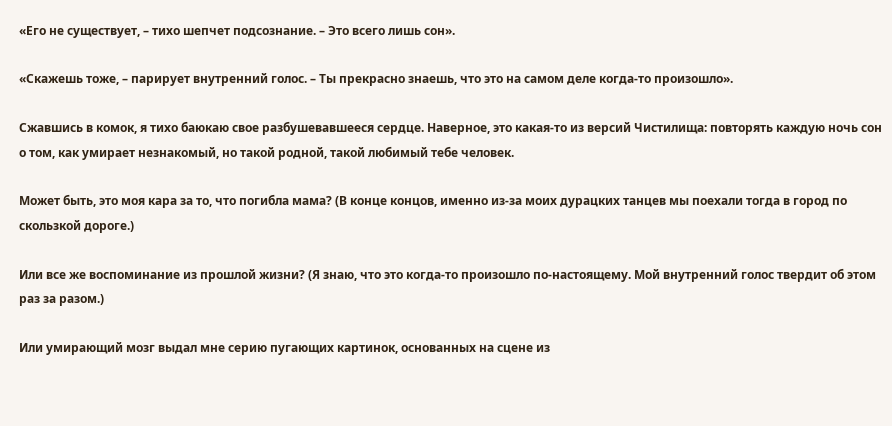«Его не существует, – тихо шепчет подсознание. – Это всего лишь сон».

«Скажешь тоже, – парирует внутренний голос. – Ты прекрасно знаешь, что это на самом деле когда-то произошло».

Сжавшись в комок, я тихо баюкаю свое разбушевавшееся сердце. Наверное, это какая-то из версий Чистилища: повторять каждую ночь сон о том, как умирает незнакомый, но такой родной, такой любимый тебе человек.

Может быть, это моя кара за то, что погибла мама? (В конце концов, именно из-за моих дурацких танцев мы поехали тогда в город по скользкой дороге.)

Или все же воспоминание из прошлой жизни? (Я знаю, что это когда-то произошло по-настоящему. Мой внутренний голос твердит об этом раз за разом.)

Или умирающий мозг выдал мне серию пугающих картинок, основанных на сцене из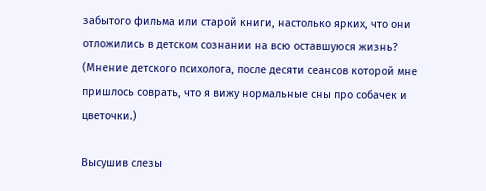забытого фильма или старой книги, настолько ярких, что они отложились в детском сознании на всю оставшуюся жизнь? (Мнение детского психолога, после десяти сеансов которой мне пришлось соврать, что я вижу нормальные сны про собачек и цветочки.)

Высушив слезы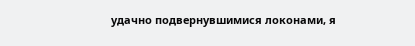удачно подвернувшимися локонами, я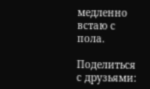медленно встаю с пола.

Поделиться с друзьями: